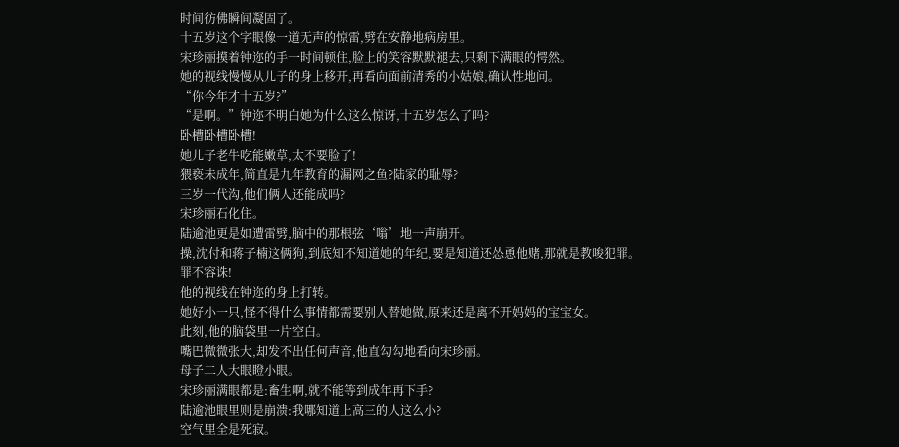时间彷佛瞬间凝固了。
十五岁这个字眼像一道无声的惊雷,劈在安静地病房里。
宋珍丽摸着钟迩的手一时间顿住,脸上的笑容默默褪去,只剩下满眼的愕然。
她的视线慢慢从儿子的身上移开,再看向面前清秀的小姑娘,确认性地问。
“你今年才十五岁?”
“是啊。”钟迩不明白她为什么这么惊讶,十五岁怎么了吗?
卧槽卧槽卧槽!
她儿子老牛吃能嫩草,太不要脸了!
猥亵未成年,简直是九年教育的漏网之鱼?陆家的耻辱?
三岁一代沟,他们俩人还能成吗?
宋珍丽石化住。
陆逾池更是如遭雷劈,脑中的那根弦‘嗡’地一声崩开。
操,沈付和蒋子楠这俩狗,到底知不知道她的年纪,要是知道还怂恿他赌,那就是教唆犯罪。
罪不容诛!
他的视线在钟迩的身上打转。
她好小一只,怪不得什么事情都需要别人替她做,原来还是离不开妈妈的宝宝女。
此刻,他的脑袋里一片空白。
嘴巴微微张大,却发不出任何声音,他直勾勾地看向宋珍丽。
母子二人大眼瞪小眼。
宋珍丽满眼都是:畜生啊,就不能等到成年再下手?
陆逾池眼里则是崩溃:我哪知道上高三的人这么小?
空气里全是死寂。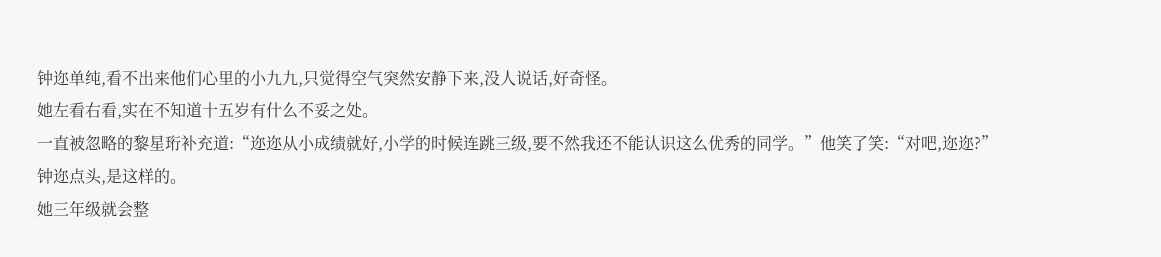钟迩单纯,看不出来他们心里的小九九,只觉得空气突然安静下来,没人说话,好奇怪。
她左看右看,实在不知道十五岁有什么不妥之处。
一直被忽略的黎星珩补充道:“迩迩从小成绩就好,小学的时候连跳三级,要不然我还不能认识这么优秀的同学。”他笑了笑:“对吧,迩迩?”
钟迩点头,是这样的。
她三年级就会整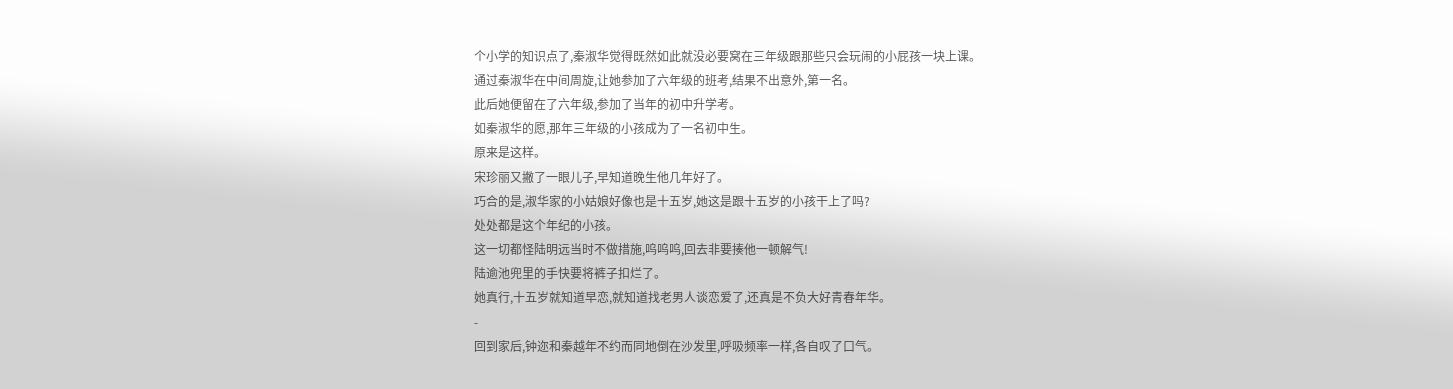个小学的知识点了,秦淑华觉得既然如此就没必要窝在三年级跟那些只会玩闹的小屁孩一块上课。
通过秦淑华在中间周旋,让她参加了六年级的班考,结果不出意外,第一名。
此后她便留在了六年级,参加了当年的初中升学考。
如秦淑华的愿,那年三年级的小孩成为了一名初中生。
原来是这样。
宋珍丽又撇了一眼儿子,早知道晚生他几年好了。
巧合的是,淑华家的小姑娘好像也是十五岁,她这是跟十五岁的小孩干上了吗?
处处都是这个年纪的小孩。
这一切都怪陆明远当时不做措施,呜呜呜,回去非要揍他一顿解气!
陆逾池兜里的手快要将裤子扣烂了。
她真行,十五岁就知道早恋,就知道找老男人谈恋爱了,还真是不负大好青春年华。
-
回到家后,钟迩和秦越年不约而同地倒在沙发里,呼吸频率一样,各自叹了口气。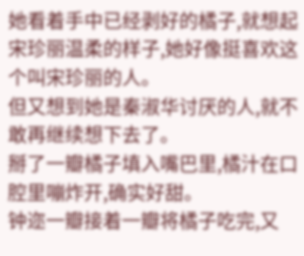她看着手中已经剥好的橘子,就想起宋珍丽温柔的样子,她好像挺喜欢这个叫宋珍丽的人。
但又想到她是秦淑华讨厌的人,就不敢再继续想下去了。
掰了一瓣橘子填入嘴巴里,橘汁在口腔里嘣炸开,确实好甜。
钟迩一瓣接着一瓣将橘子吃完,又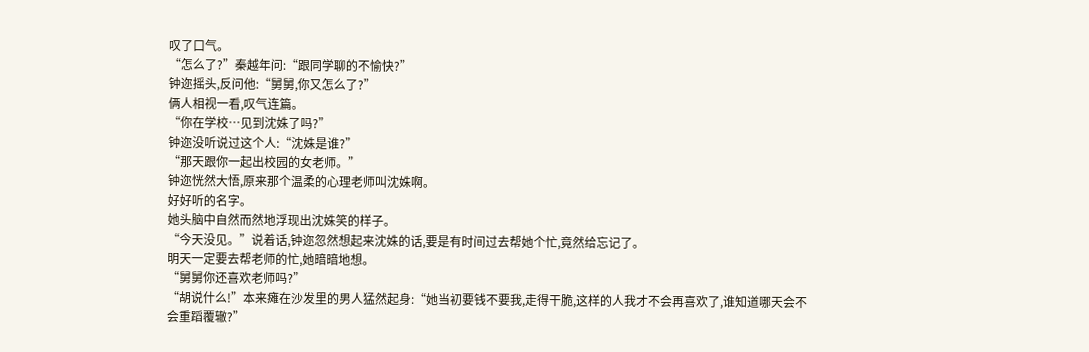叹了口气。
“怎么了?”秦越年问:“跟同学聊的不愉快?”
钟迩摇头,反问他:“舅舅,你又怎么了?”
俩人相视一看,叹气连篇。
“你在学校…见到沈姝了吗?”
钟迩没听说过这个人:“沈姝是谁?”
“那天跟你一起出校园的女老师。”
钟迩恍然大悟,原来那个温柔的心理老师叫沈姝啊。
好好听的名字。
她头脑中自然而然地浮现出沈姝笑的样子。
“今天没见。”说着话,钟迩忽然想起来沈姝的话,要是有时间过去帮她个忙,竟然给忘记了。
明天一定要去帮老师的忙,她暗暗地想。
“舅舅你还喜欢老师吗?”
“胡说什么!”本来瘫在沙发里的男人猛然起身:“她当初要钱不要我,走得干脆,这样的人我才不会再喜欢了,谁知道哪天会不会重蹈覆辙?”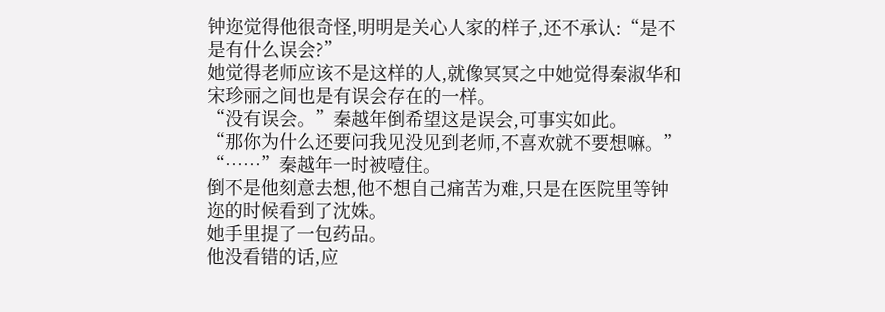钟迩觉得他很奇怪,明明是关心人家的样子,还不承认:“是不是有什么误会?”
她觉得老师应该不是这样的人,就像冥冥之中她觉得秦淑华和宋珍丽之间也是有误会存在的一样。
“没有误会。”秦越年倒希望这是误会,可事实如此。
“那你为什么还要问我见没见到老师,不喜欢就不要想嘛。”
“……”秦越年一时被噎住。
倒不是他刻意去想,他不想自己痛苦为难,只是在医院里等钟迩的时候看到了沈姝。
她手里提了一包药品。
他没看错的话,应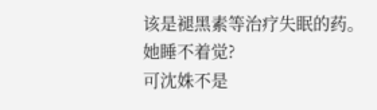该是褪黑素等治疗失眠的药。
她睡不着觉?
可沈姝不是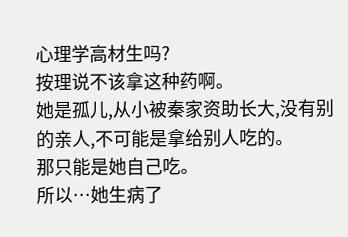心理学高材生吗?
按理说不该拿这种药啊。
她是孤儿,从小被秦家资助长大,没有别的亲人,不可能是拿给别人吃的。
那只能是她自己吃。
所以…她生病了